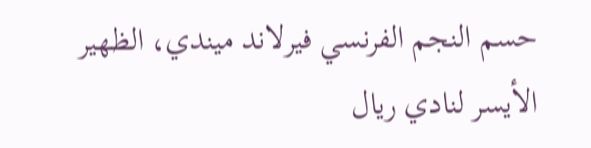حسم النجم الفرنسي فيرلاند ميندي، الظهير الأيسر لنادي ريال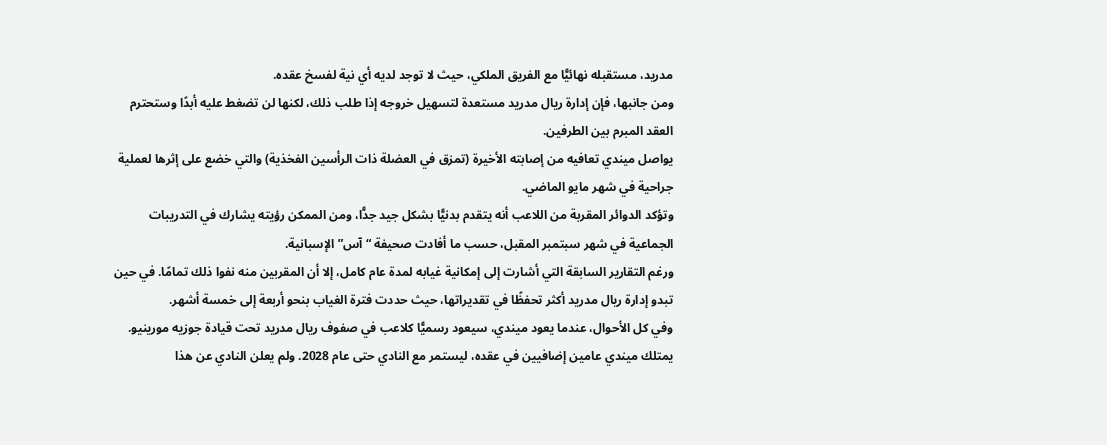مدريد، مستقبله نهائيًّا مع الفريق الملكي، حيث لا توجد لديه أي نية لفسخ عقده.
ومن جانبها، فإن إدارة ريال مدريد مستعدة لتسهيل خروجه إذا طلب ذلك، لكنها لن تضغط عليه أبدًا وستحترم العقد المبرم بين الطرفين.
يواصل ميندي تعافيه من إصابته الأخيرة (تمزق في العضلة ذات الرأسين الفخذية) والتي خضع على إثرها لعملية جراحية في شهر مايو الماضي.
وتؤكد الدوائر المقربة من اللاعب أنه يتقدم بدنيًّا بشكل جيد جدًّا، ومن الممكن رؤيته يشارك في التدريبات الجماعية في شهر سبتمبر المقبل، حسب ما أفادت صحيفة “آس” الإسبانية.
ورغم التقارير السابقة التي أشارت إلى إمكانية غيابه لمدة عام كامل، إلا أن المقربين منه نفوا ذلك تمامًا. في حين تبدو إدارة ريال مدريد أكثر تحفظًا في تقديراتها، حيث حددت فترة الغياب بنحو أربعة إلى خمسة أشهر.
وفي كل الأحوال، عندما يعود ميندي، سيعود رسميًّا كلاعب في صفوف ريال مدريد تحت قيادة جوزيه مورينيو.
يمتلك ميندي عامين إضافيين في عقده، ليستمر مع النادي حتى عام 2028. ولم يعلن النادي عن هذا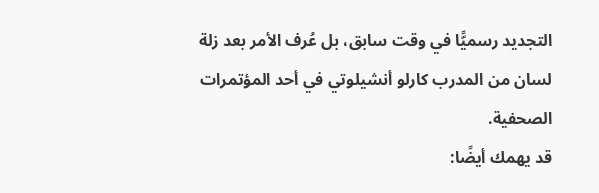التجديد رسميًّا في وقت سابق، بل عُرف الأمر بعد زلة لسان من المدرب كارلو أنشيلوتي في أحد المؤتمرات الصحفية.
قد يهمك أيضًا: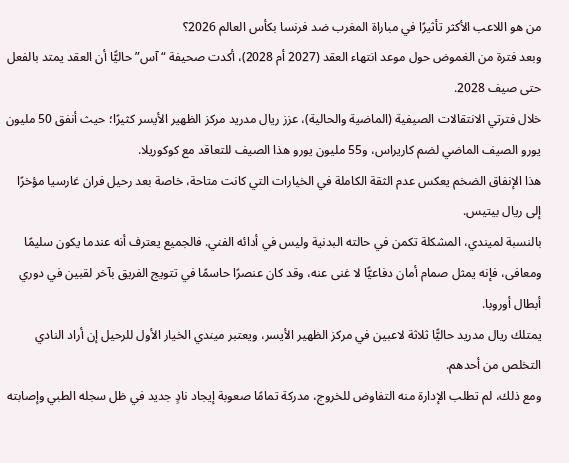من هو اللاعب الأكثر تأثيرًا في مباراة المغرب ضد فرنسا بكأس العالم 2026؟
وبعد فترة من الغموض حول موعد انتهاء العقد (2027 أم 2028)، أكدت صحيفة “آس” حاليًّا أن العقد يمتد بالفعل حتى صيف 2028.
خلال فترتي الانتقالات الصيفية (الماضية والحالية)، عزز ريال مدريد مركز الظهير الأيسر كثيرًا؛ حيث أنفق 50 مليون يورو الصيف الماضي لضم كاريراس، و55 مليون يورو هذا الصيف للتعاقد مع كوكوريلا.
هذا الإنفاق الضخم يعكس عدم الثقة الكاملة في الخيارات التي كانت متاحة، خاصة بعد رحيل فران غارسيا مؤخرًا إلى ريال بيتيس.
بالنسبة لميندي، المشكلة تكمن في حالته البدنية وليس في أدائه الفني. فالجميع يعترف أنه عندما يكون سليمًا ومعافى، فإنه يمثل صمام أمان دفاعيًّا لا غنى عنه، وقد كان عنصرًا حاسمًا في تتويج الفريق بآخر لقبين في دوري أبطال أوروبا.
يمتلك ريال مدريد حاليًّا ثلاثة لاعبين في مركز الظهير الأيسر، ويعتبر ميندي الخيار الأول للرحيل إن أراد النادي التخلص من أحدهم.
ومع ذلك، لم تطلب الإدارة منه التفاوض للخروج، مدركة تمامًا صعوبة إيجاد نادٍ جديد في ظل سجله الطبي وإصابته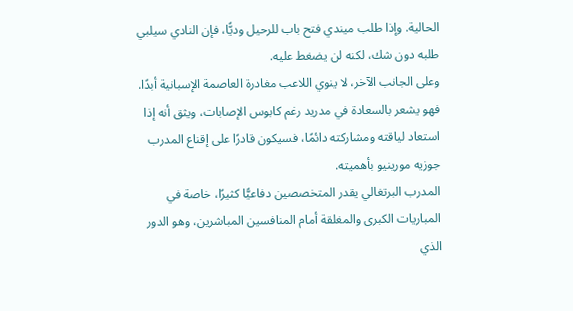الحالية. وإذا طلب ميندي فتح باب للرحيل وديًّا، فإن النادي سيلبي طلبه دون شك، لكنه لن يضغط عليه.
وعلى الجانب الآخر، لا ينوي اللاعب مغادرة العاصمة الإسبانية أبدًا. فهو يشعر بالسعادة في مدريد رغم كابوس الإصابات، ويثق أنه إذا استعاد لياقته ومشاركته دائمًا، فسيكون قادرًا على إقناع المدرب جوزيه مورينيو بأهميته.
المدرب البرتغالي يقدر المتخصصين دفاعيًّا كثيرًا، خاصة في المباريات الكبرى والمغلقة أمام المنافسين المباشرين، وهو الدور الذي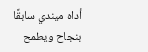أداه ميندي سابقًا بنجاح ويطمح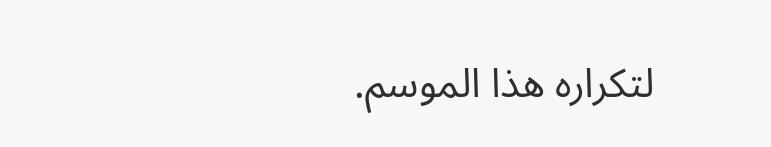لتكراره هذا الموسم.